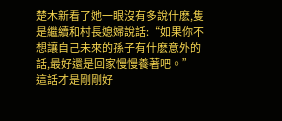楚木新看了她一眼沒有多說什麽,隻是繼續和村長媳婦說話:“如果你不想讓自己未來的孫子有什麽意外的話,最好還是回家慢慢養著吧。”
這話才是剛剛好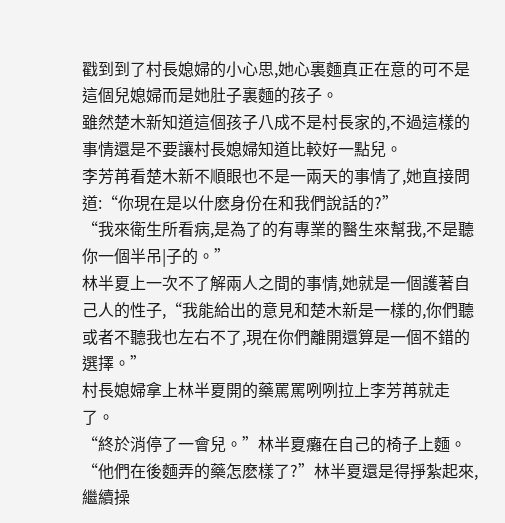戳到到了村長媳婦的小心思,她心裏麵真正在意的可不是這個兒媳婦而是她肚子裏麵的孩子。
雖然楚木新知道這個孩子八成不是村長家的,不過這樣的事情還是不要讓村長媳婦知道比較好一點兒。
李芳苒看楚木新不順眼也不是一兩天的事情了,她直接問道:“你現在是以什麽身份在和我們說話的?”
“我來衛生所看病,是為了的有專業的醫生來幫我,不是聽你一個半吊|子的。”
林半夏上一次不了解兩人之間的事情,她就是一個護著自己人的性子,“我能給出的意見和楚木新是一樣的,你們聽或者不聽我也左右不了,現在你們離開還算是一個不錯的選擇。”
村長媳婦拿上林半夏開的藥罵罵咧咧拉上李芳苒就走了。
“終於消停了一會兒。”林半夏癱在自己的椅子上麵。
“他們在後麵弄的藥怎麽樣了?”林半夏還是得掙紮起來,繼續操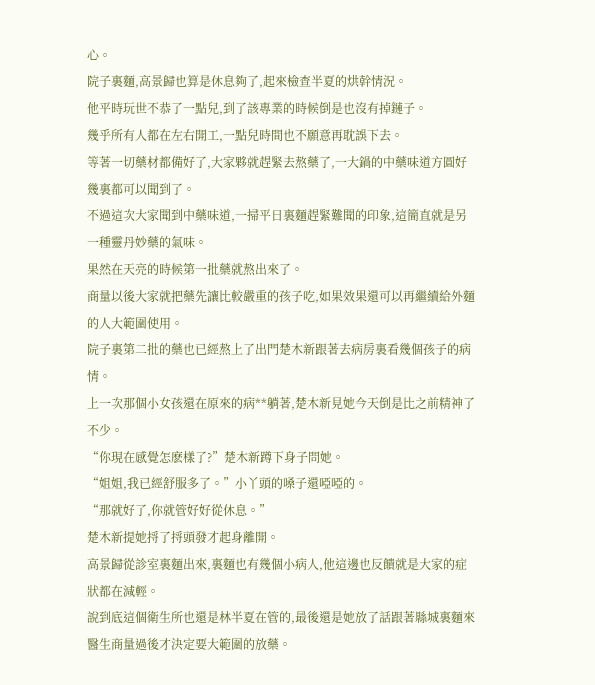心。
院子裏麵,高景歸也算是休息夠了,起來檢查半夏的烘幹情況。
他平時玩世不恭了一點兒,到了該專業的時候倒是也沒有掉鏈子。
幾乎所有人都在左右開工,一點兒時間也不願意再耽誤下去。
等著一切藥材都備好了,大家夥就趕緊去熬藥了,一大鍋的中藥味道方圓好幾裏都可以聞到了。
不過這次大家聞到中藥味道,一掃平日裏麵趕緊難聞的印象,這簡直就是另一種靈丹妙藥的氣味。
果然在天亮的時候第一批藥就熬出來了。
商量以後大家就把藥先讓比較嚴重的孩子吃,如果效果還可以再繼續給外麵的人大範圍使用。
院子裏第二批的藥也已經熬上了出門楚木新跟著去病房裏看幾個孩子的病情。
上一次那個小女孩還在原來的病**躺著,楚木新見她今天倒是比之前精神了不少。
“你現在感覺怎麽樣了?”楚木新蹲下身子問她。
“姐姐,我已經舒服多了。”小丫頭的嗓子還啞啞的。
“那就好了,你就管好好從休息。”
楚木新提她捋了捋頭發才起身離開。
高景歸從診室裏麵出來,裏麵也有幾個小病人,他這邊也反饋就是大家的症狀都在減輕。
說到底這個衛生所也還是林半夏在管的,最後還是她放了話跟著縣城裏麵來醫生商量過後才決定要大範圍的放藥。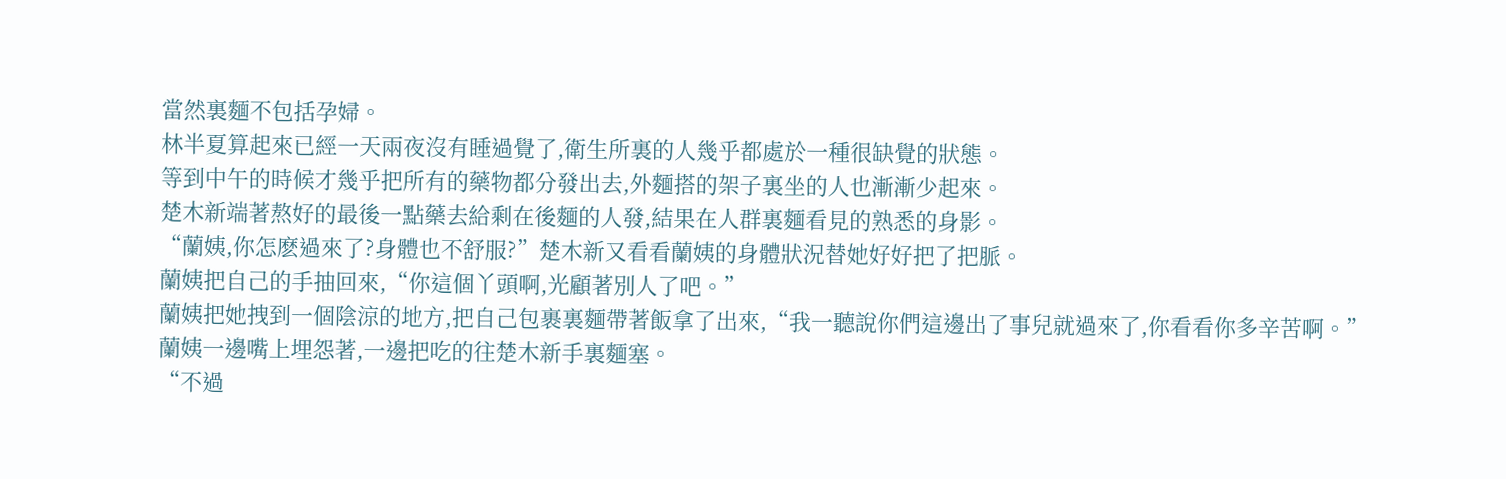當然裏麵不包括孕婦。
林半夏算起來已經一天兩夜沒有睡過覺了,衛生所裏的人幾乎都處於一種很缺覺的狀態。
等到中午的時候才幾乎把所有的藥物都分發出去,外麵搭的架子裏坐的人也漸漸少起來。
楚木新端著熬好的最後一點藥去給剩在後麵的人發,結果在人群裏麵看見的熟悉的身影。
“蘭姨,你怎麽過來了?身體也不舒服?”楚木新又看看蘭姨的身體狀況替她好好把了把脈。
蘭姨把自己的手抽回來,“你這個丫頭啊,光顧著別人了吧。”
蘭姨把她拽到一個陰涼的地方,把自己包裹裏麵帶著飯拿了出來,“我一聽說你們這邊出了事兒就過來了,你看看你多辛苦啊。”
蘭姨一邊嘴上埋怨著,一邊把吃的往楚木新手裏麵塞。
“不過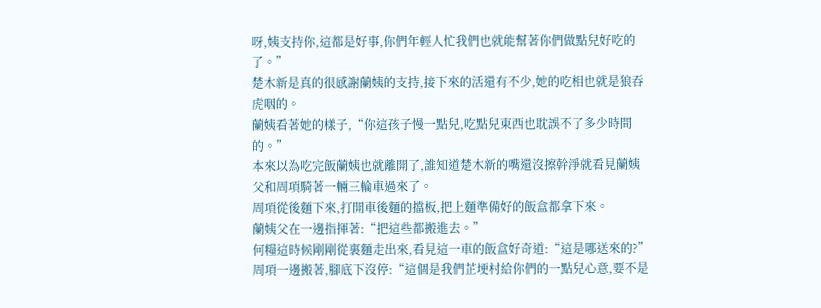呀,姨支持你,這都是好事,你們年輕人忙我們也就能幫著你們做點兒好吃的了。”
楚木新是真的很感謝蘭姨的支持,接下來的活還有不少,她的吃相也就是狼吞虎咽的。
蘭姨看著她的樣子,“你這孩子慢一點兒,吃點兒東西也耽誤不了多少時間的。”
本來以為吃完飯蘭姨也就離開了,誰知道楚木新的嘴還沒擦幹淨就看見蘭姨父和周項騎著一輛三輪車過來了。
周項從後麵下來,打開車後麵的擋板,把上麵準備好的飯盒都拿下來。
蘭姨父在一邊指揮著:“把這些都搬進去。”
何糧這時候剛剛從裏麵走出來,看見這一車的飯盒好奇道:“這是哪送來的?”
周項一邊搬著,腳底下沒停:“這個是我們芷埂村給你們的一點兒心意,要不是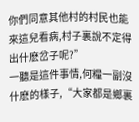你們同意其他村的村民也能來這兒看病,村子裏說不定得出什麽岔子呢?”
一聽是這件事情,何糧一副沒什麽的樣子,“大家都是鄉裏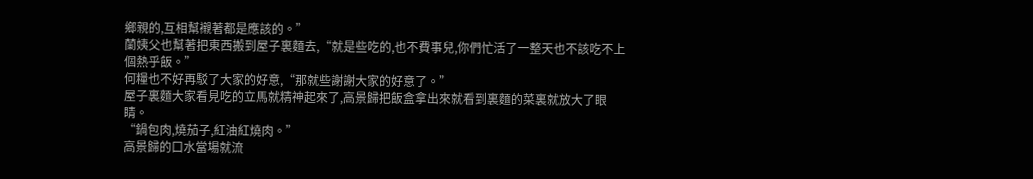鄉親的,互相幫襯著都是應該的。”
蘭姨父也幫著把東西搬到屋子裏麵去,“就是些吃的,也不費事兒,你們忙活了一整天也不該吃不上個熱乎飯。”
何糧也不好再駁了大家的好意,“那就些謝謝大家的好意了。”
屋子裏麵大家看見吃的立馬就精神起來了,高景歸把飯盒拿出來就看到裏麵的菜裏就放大了眼睛。
“鍋包肉,燒茄子,紅油紅燒肉。”
高景歸的口水當場就流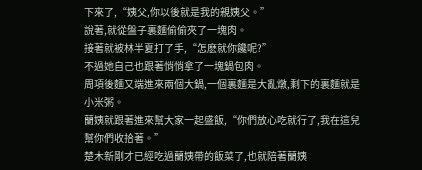下來了,“姨父,你以後就是我的親姨父。”
說著,就從盤子裏麵偷偷夾了一塊肉。
接著就被林半夏打了手,“怎麽就你饞呢?”
不過她自己也跟著悄悄拿了一塊鍋包肉。
周項後麵又端進來兩個大鍋,一個裏麵是大亂燉,剩下的裏麵就是小米粥。
蘭姨就跟著進來幫大家一起盛飯,“你們放心吃就行了,我在這兒幫你們收拾著。”
楚木新剛才已經吃過蘭姨帶的飯菜了,也就陪著蘭姨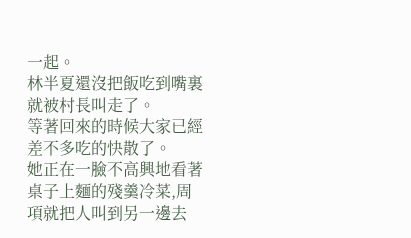一起。
林半夏還沒把飯吃到嘴裏就被村長叫走了。
等著回來的時候大家已經差不多吃的快散了。
她正在一臉不高興地看著桌子上麵的殘羹冷菜,周項就把人叫到另一邊去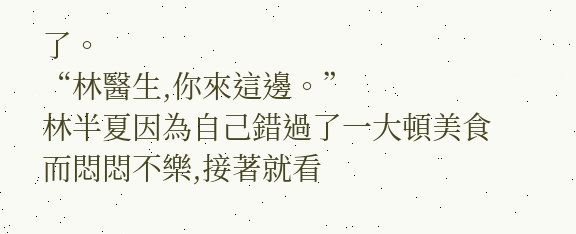了。
“林醫生,你來這邊。”
林半夏因為自己錯過了一大頓美食而悶悶不樂,接著就看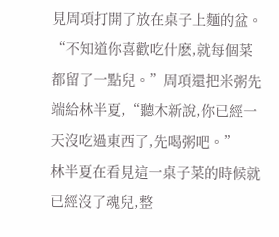見周項打開了放在桌子上麵的盆。
“不知道你喜歡吃什麽,就每個菜都留了一點兒。”周項還把米粥先端給林半夏,“聽木新說,你已經一天沒吃過東西了,先喝粥吧。”
林半夏在看見這一桌子菜的時候就已經沒了魂兒,整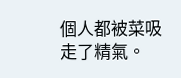個人都被菜吸走了精氣。